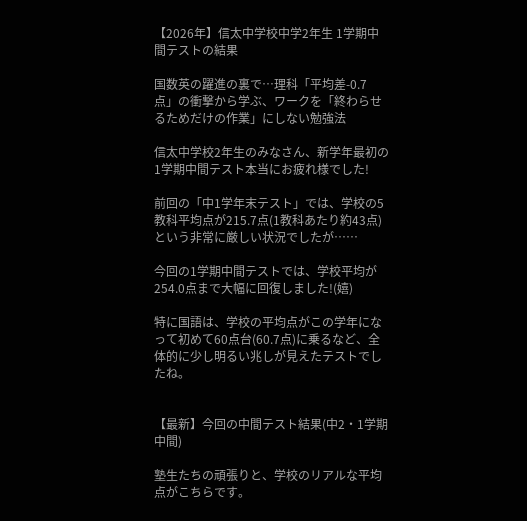【2026年】信太中学校中学2年生 1学期中間テストの結果

国数英の躍進の裏で…理科「平均差-0.7点」の衝撃から学ぶ、ワークを「終わらせるためだけの作業」にしない勉強法

信太中学校2年生のみなさん、新学年最初の1学期中間テスト本当にお疲れ様でした!

前回の「中1学年末テスト」では、学校の5教科平均点が215.7点(1教科あたり約43点)という非常に厳しい状況でしたが……

今回の1学期中間テストでは、学校平均が254.0点まで大幅に回復しました!(嬉)

特に国語は、学校の平均点がこの学年になって初めて60点台(60.7点)に乗るなど、全体的に少し明るい兆しが見えたテストでしたね。


【最新】今回の中間テスト結果(中2・1学期中間)

塾生たちの頑張りと、学校のリアルな平均点がこちらです。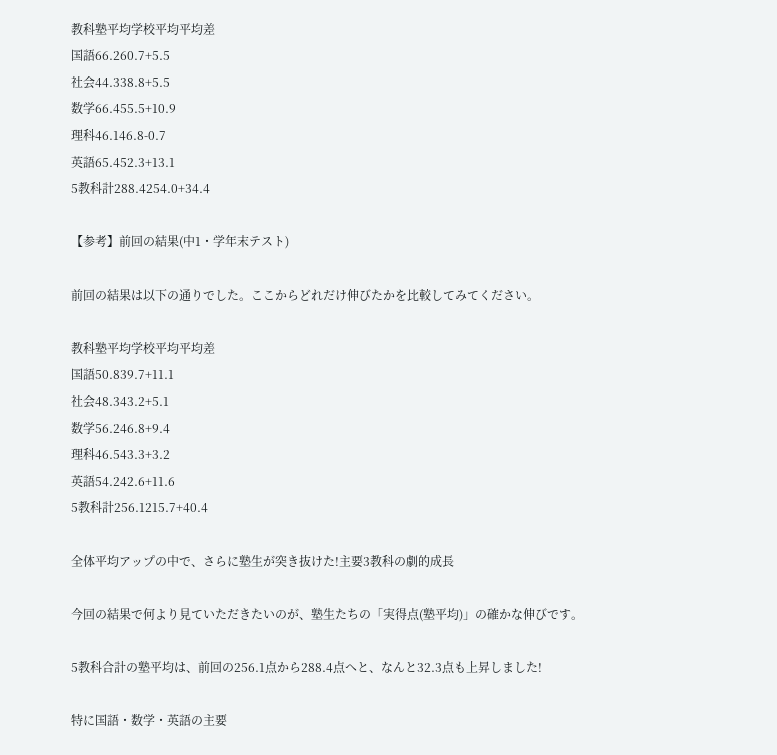教科塾平均学校平均平均差
国語66.260.7+5.5
社会44.338.8+5.5
数学66.455.5+10.9
理科46.146.8-0.7
英語65.452.3+13.1
5教科計288.4254.0+34.4

【参考】前回の結果(中1・学年末テスト)

前回の結果は以下の通りでした。ここからどれだけ伸びたかを比較してみてください。

教科塾平均学校平均平均差
国語50.839.7+11.1
社会48.343.2+5.1
数学56.246.8+9.4
理科46.543.3+3.2
英語54.242.6+11.6
5教科計256.1215.7+40.4

全体平均アップの中で、さらに塾生が突き抜けた!主要3教科の劇的成長

今回の結果で何より見ていただきたいのが、塾生たちの「実得点(塾平均)」の確かな伸びです。

5教科合計の塾平均は、前回の256.1点から288.4点へと、なんと32.3点も上昇しました!

特に国語・数学・英語の主要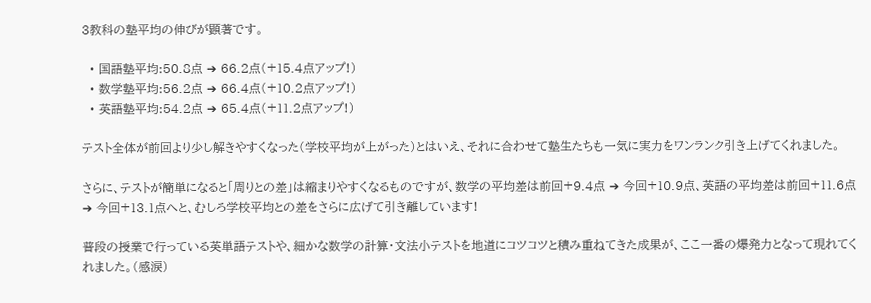3教科の塾平均の伸びが顕著です。

  • 国語塾平均:50.8点 ➔ 66.2点(+15.4点アップ!)
  • 数学塾平均:56.2点 ➔ 66.4点(+10.2点アップ!)
  • 英語塾平均:54.2点 ➔ 65.4点(+11.2点アップ!)

テスト全体が前回より少し解きやすくなった(学校平均が上がった)とはいえ、それに合わせて塾生たちも一気に実力をワンランク引き上げてくれました。

さらに、テストが簡単になると「周りとの差」は縮まりやすくなるものですが、数学の平均差は前回+9.4点 ➔ 今回+10.9点、英語の平均差は前回+11.6点 ➔ 今回+13.1点へと、むしろ学校平均との差をさらに広げて引き離しています!

普段の授業で行っている英単語テストや、細かな数学の計算・文法小テストを地道にコツコツと積み重ねてきた成果が、ここ一番の爆発力となって現れてくれました。(感涙)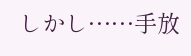しかし……手放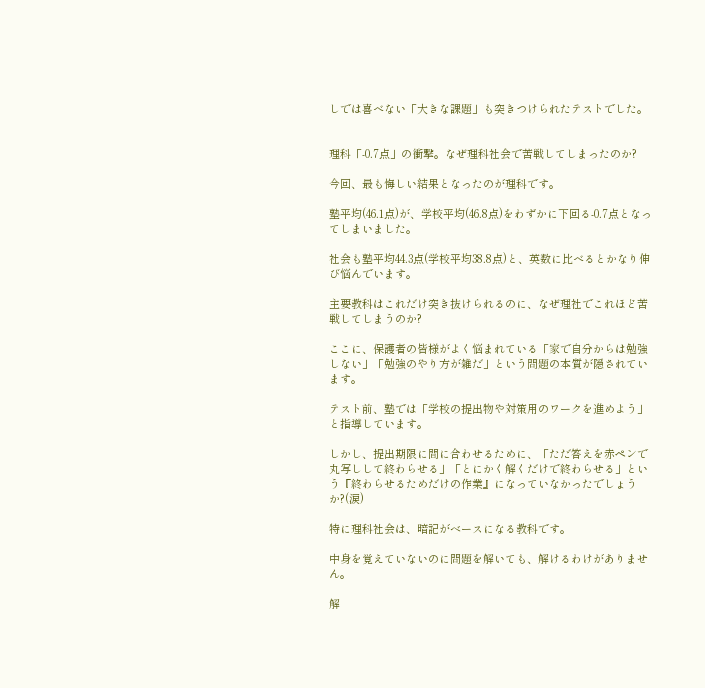しでは喜べない「大きな課題」も突きつけられたテストでした。


理科「-0.7点」の衝撃。なぜ理科社会で苦戦してしまったのか?

今回、最も悔しい結果となったのが理科です。

塾平均(46.1点)が、学校平均(46.8点)をわずかに下回る-0.7点となってしまいました。

社会も塾平均44.3点(学校平均38.8点)と、英数に比べるとかなり伸び悩んでいます。

主要教科はこれだけ突き抜けられるのに、なぜ理社でこれほど苦戦してしまうのか?

ここに、保護者の皆様がよく悩まれている「家で自分からは勉強しない」「勉強のやり方が雑だ」という問題の本質が隠されています。

テスト前、塾では「学校の提出物や対策用のワークを進めよう」と指導しています。

しかし、提出期限に間に合わせるために、「ただ答えを赤ペンで丸写しして終わらせる」「とにかく解くだけで終わらせる」という『終わらせるためだけの作業』になっていなかったでしょうか?(涙)

特に理科社会は、暗記がベースになる教科です。

中身を覚えていないのに問題を解いても、解けるわけがありません。

解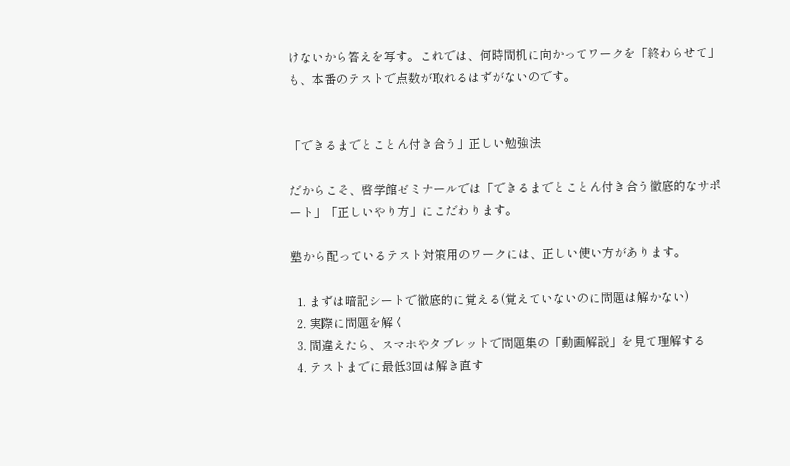けないから答えを写す。これでは、何時間机に向かってワークを「終わらせて」も、本番のテストで点数が取れるはずがないのです。


「できるまでとことん付き合う」正しい勉強法

だからこそ、啓学館ゼミナールでは「できるまでとことん付き合う徹底的なサポート」「正しいやり方」にこだわります。

塾から配っているテスト対策用のワークには、正しい使い方があります。

  1. まずは暗記シートで徹底的に覚える(覚えていないのに問題は解かない)
  2. 実際に問題を解く
  3. 間違えたら、スマホやタブレットで問題集の「動画解説」を見て理解する
  4. テストまでに最低3回は解き直す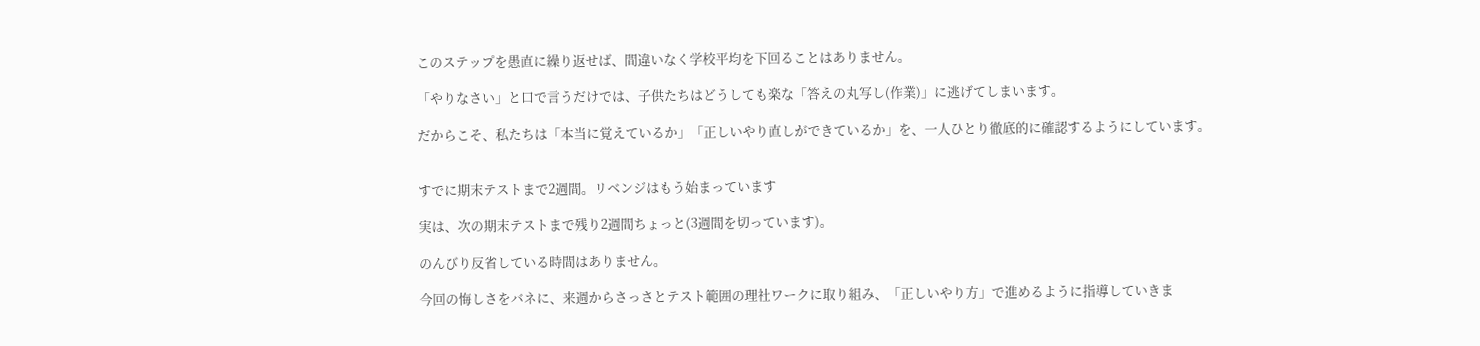このステップを愚直に繰り返せば、間違いなく学校平均を下回ることはありません。

「やりなさい」と口で言うだけでは、子供たちはどうしても楽な「答えの丸写し(作業)」に逃げてしまいます。

だからこそ、私たちは「本当に覚えているか」「正しいやり直しができているか」を、一人ひとり徹底的に確認するようにしています。


すでに期末テストまで2週間。リベンジはもう始まっています

実は、次の期末テストまで残り2週間ちょっと(3週間を切っています)。

のんびり反省している時間はありません。

今回の悔しさをバネに、来週からさっさとテスト範囲の理社ワークに取り組み、「正しいやり方」で進めるように指導していきま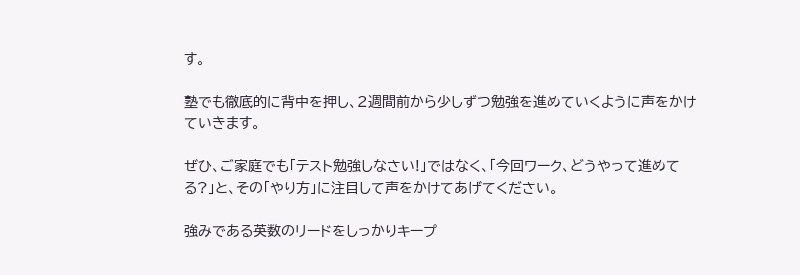す。

塾でも徹底的に背中を押し、2週間前から少しずつ勉強を進めていくように声をかけていきます。

ぜひ、ご家庭でも「テスト勉強しなさい!」ではなく、「今回ワーク、どうやって進めてる?」と、その「やり方」に注目して声をかけてあげてください。

強みである英数のリードをしっかりキープ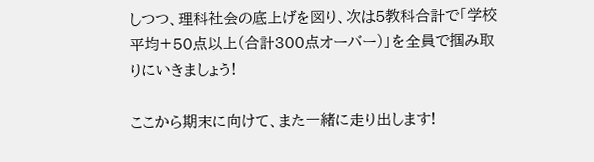しつつ、理科社会の底上げを図り、次は5教科合計で「学校平均+50点以上(合計300点オーバー)」を全員で掴み取りにいきましょう!

ここから期末に向けて、また一緒に走り出します!